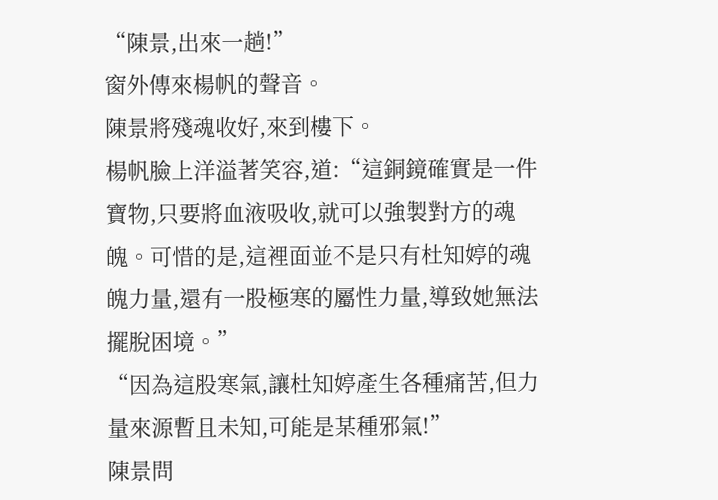“陳景,出來一趟!”
窗外傳來楊帆的聲音。
陳景將殘魂收好,來到樓下。
楊帆臉上洋溢著笑容,道:“這銅鏡確實是一件寶物,只要將血液吸收,就可以強製對方的魂魄。可惜的是,這裡面並不是只有杜知婷的魂魄力量,還有一股極寒的屬性力量,導致她無法擺脫困境。”
“因為這股寒氣,讓杜知婷產生各種痛苦,但力量來源暫且未知,可能是某種邪氣!”
陳景問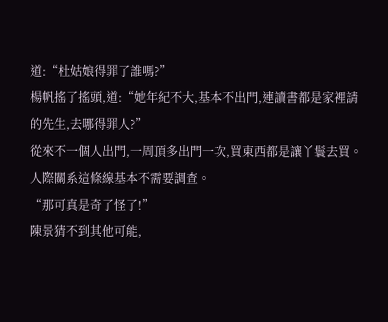道:“杜姑娘得罪了誰嗎?”
楊帆搖了搖頭,道:“她年紀不大,基本不出門,連讀書都是家裡請的先生,去哪得罪人?”
從來不一個人出門,一周頂多出門一次,買東西都是讓丫鬟去買。
人際關系這條線基本不需要調查。
“那可真是奇了怪了!”
陳景猜不到其他可能,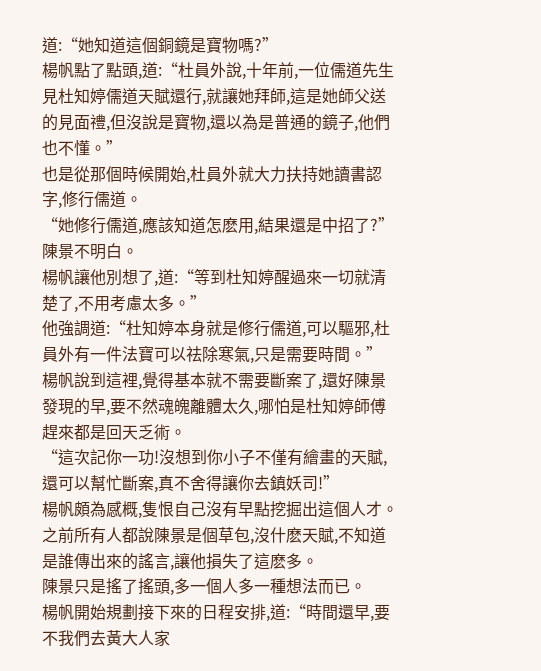道:“她知道這個銅鏡是寶物嗎?”
楊帆點了點頭,道:“杜員外說,十年前,一位儒道先生見杜知婷儒道天賦還行,就讓她拜師,這是她師父送的見面禮,但沒說是寶物,還以為是普通的鏡子,他們也不懂。”
也是從那個時候開始,杜員外就大力扶持她讀書認字,修行儒道。
“她修行儒道,應該知道怎麽用,結果還是中招了?”
陳景不明白。
楊帆讓他別想了,道:“等到杜知婷醒過來一切就清楚了,不用考慮太多。”
他強調道:“杜知婷本身就是修行儒道,可以驅邪,杜員外有一件法寶可以祛除寒氣,只是需要時間。”
楊帆說到這裡,覺得基本就不需要斷案了,還好陳景發現的早,要不然魂魄離體太久,哪怕是杜知婷師傅趕來都是回天乏術。
“這次記你一功!沒想到你小子不僅有繪畫的天賦,還可以幫忙斷案,真不舍得讓你去鎮妖司!”
楊帆頗為感概,隻恨自己沒有早點挖掘出這個人才。
之前所有人都說陳景是個草包,沒什麽天賦,不知道是誰傳出來的謠言,讓他損失了這麽多。
陳景只是搖了搖頭,多一個人多一種想法而已。
楊帆開始規劃接下來的日程安排,道:“時間還早,要不我們去黃大人家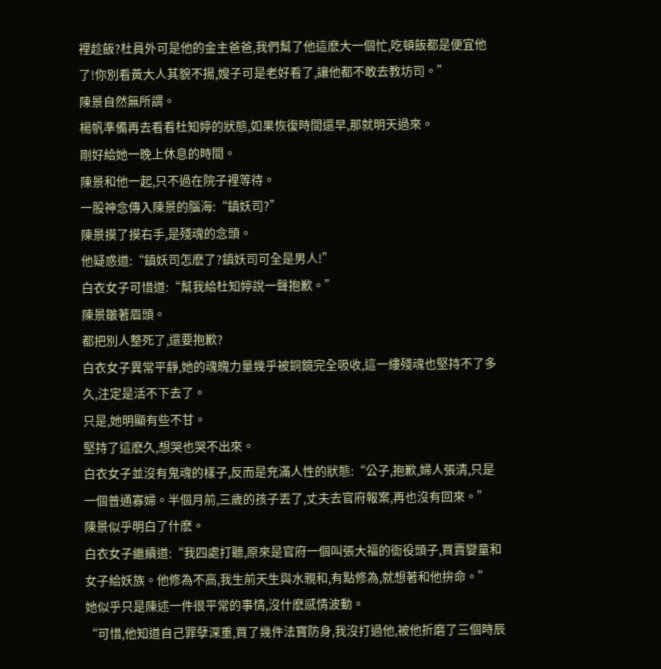裡趁飯?杜員外可是他的金主爸爸,我們幫了他這麽大一個忙,吃頓飯都是便宜他了!你別看黃大人其貌不揚,嫂子可是老好看了,讓他都不敢去教坊司。”
陳景自然無所謂。
楊帆準備再去看看杜知婷的狀態,如果恢復時間還早,那就明天過來。
剛好給她一晚上休息的時間。
陳景和他一起,只不過在院子裡等待。
一股神念傳入陳景的腦海:“鎮妖司?”
陳景摸了摸右手,是殘魂的念頭。
他疑惑道:“鎮妖司怎麽了?鎮妖司可全是男人!”
白衣女子可惜道:“幫我給杜知婷說一聲抱歉。”
陳景皺著眉頭。
都把別人整死了,還要抱歉?
白衣女子異常平靜,她的魂魄力量幾乎被銅鏡完全吸收,這一縷殘魂也堅持不了多久,注定是活不下去了。
只是,她明顯有些不甘。
堅持了這麽久,想哭也哭不出來。
白衣女子並沒有鬼魂的樣子,反而是充滿人性的狀態:“公子,抱歉,婦人張清,只是一個普通寡婦。半個月前,三歲的孩子丟了,丈夫去官府報案,再也沒有回來。”
陳景似乎明白了什麽。
白衣女子繼續道:“我四處打聽,原來是官府一個叫張大福的衙役頭子,買賣孌童和女子給妖族。他修為不高,我生前天生與水親和,有點修為,就想著和他拚命。”
她似乎只是陳述一件很平常的事情,沒什麽感情波動。
“可惜,他知道自己罪孽深重,買了幾件法寶防身,我沒打過他,被他折磨了三個時辰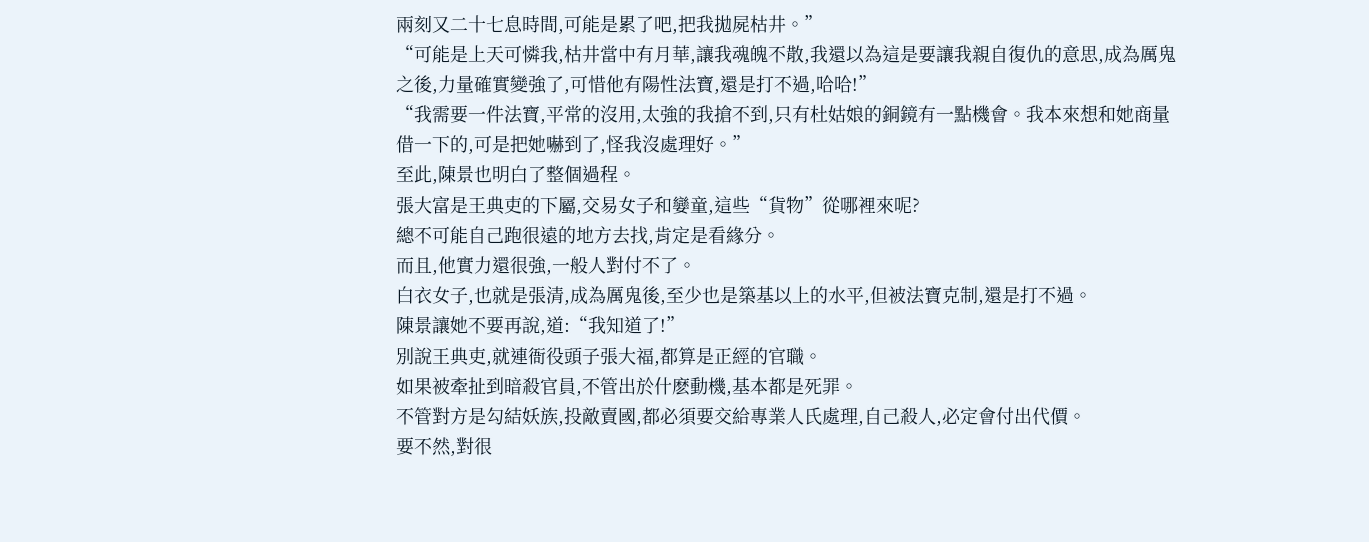兩刻又二十七息時間,可能是累了吧,把我拋屍枯井。”
“可能是上天可憐我,枯井當中有月華,讓我魂魄不散,我還以為這是要讓我親自復仇的意思,成為厲鬼之後,力量確實變強了,可惜他有陽性法寶,還是打不過,哈哈!”
“我需要一件法寶,平常的沒用,太強的我搶不到,只有杜姑娘的銅鏡有一點機會。我本來想和她商量借一下的,可是把她嚇到了,怪我沒處理好。”
至此,陳景也明白了整個過程。
張大富是王典吏的下屬,交易女子和孌童,這些“貨物”從哪裡來呢?
總不可能自己跑很遠的地方去找,肯定是看緣分。
而且,他實力還很強,一般人對付不了。
白衣女子,也就是張清,成為厲鬼後,至少也是築基以上的水平,但被法寶克制,還是打不過。
陳景讓她不要再說,道:“我知道了!”
別說王典吏,就連衙役頭子張大福,都算是正經的官職。
如果被牽扯到暗殺官員,不管出於什麽動機,基本都是死罪。
不管對方是勾結妖族,投敵賣國,都必須要交給專業人氏處理,自己殺人,必定會付出代價。
要不然,對很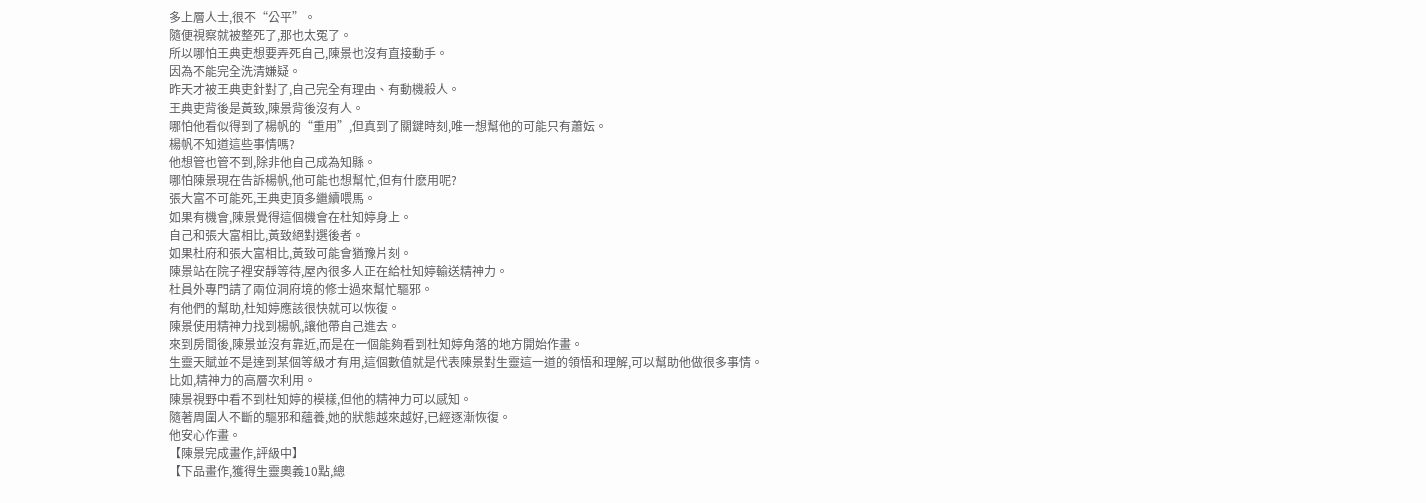多上層人士,很不“公平”。
隨便視察就被整死了,那也太冤了。
所以哪怕王典吏想要弄死自己,陳景也沒有直接動手。
因為不能完全洗清嫌疑。
昨天才被王典吏針對了,自己完全有理由、有動機殺人。
王典吏背後是黃致,陳景背後沒有人。
哪怕他看似得到了楊帆的“重用”,但真到了關鍵時刻,唯一想幫他的可能只有蕭妘。
楊帆不知道這些事情嗎?
他想管也管不到,除非他自己成為知縣。
哪怕陳景現在告訴楊帆,他可能也想幫忙,但有什麽用呢?
張大富不可能死,王典吏頂多繼續喂馬。
如果有機會,陳景覺得這個機會在杜知婷身上。
自己和張大富相比,黃致絕對選後者。
如果杜府和張大富相比,黃致可能會猶豫片刻。
陳景站在院子裡安靜等待,屋內很多人正在給杜知婷輸送精神力。
杜員外專門請了兩位洞府境的修士過來幫忙驅邪。
有他們的幫助,杜知婷應該很快就可以恢復。
陳景使用精神力找到楊帆,讓他帶自己進去。
來到房間後,陳景並沒有靠近,而是在一個能夠看到杜知婷角落的地方開始作畫。
生靈天賦並不是達到某個等級才有用,這個數值就是代表陳景對生靈這一道的領悟和理解,可以幫助他做很多事情。
比如,精神力的高層次利用。
陳景視野中看不到杜知婷的模樣,但他的精神力可以感知。
隨著周圍人不斷的驅邪和蘊養,她的狀態越來越好,已經逐漸恢復。
他安心作畫。
【陳景完成畫作,評級中】
【下品畫作,獲得生靈奧義10點,總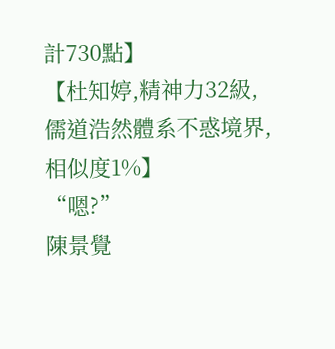計730點】
【杜知婷,精神力32級,儒道浩然體系不惑境界,相似度1%】
“嗯?”
陳景覺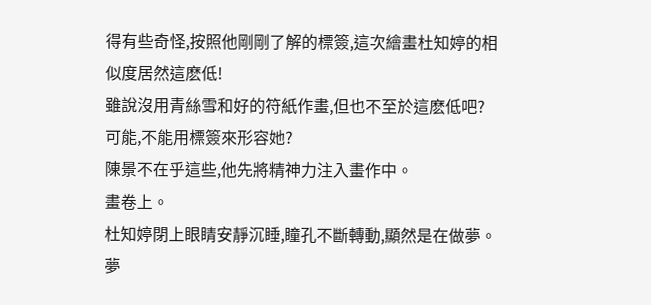得有些奇怪,按照他剛剛了解的標簽,這次繪畫杜知婷的相似度居然這麽低!
雖說沒用青絲雪和好的符紙作畫,但也不至於這麽低吧?
可能,不能用標簽來形容她?
陳景不在乎這些,他先將精神力注入畫作中。
畫卷上。
杜知婷閉上眼睛安靜沉睡,瞳孔不斷轉動,顯然是在做夢。
夢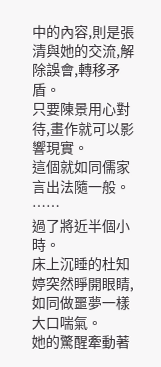中的內容,則是張清與她的交流,解除誤會,轉移矛盾。
只要陳景用心對待,畫作就可以影響現實。
這個就如同儒家言出法隨一般。
……
過了將近半個小時。
床上沉睡的杜知婷突然睜開眼睛,如同做噩夢一樣大口喘氣。
她的驚醒牽動著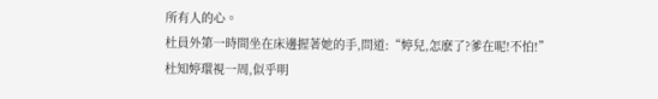所有人的心。
杜員外第一時間坐在床邊握著她的手,問道:“婷兒,怎麽了?爹在呢!不怕!”
杜知婷環視一周,似乎明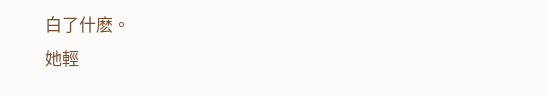白了什麽。
她輕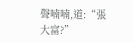聲喃喃,道:“張大富?”